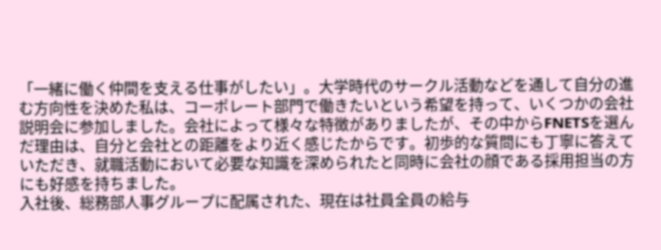「一緒に働く仲間を支える仕事がしたい」。大学時代のサークル活動などを通して自分の進む方向性を決めた私は、コーポレート部門で働きたいという希望を持って、いくつかの会社説明会に参加しました。会社によって様々な特徴がありましたが、その中からFNETSを選んだ理由は、自分と会社との距離をより近く感じたからです。初歩的な質問にも丁寧に答えていただき、就職活動において必要な知識を深められたと同時に会社の顔である採用担当の方にも好感を持ちました。
入社後、総務部人事グループに配属された、現在は社員全員の給与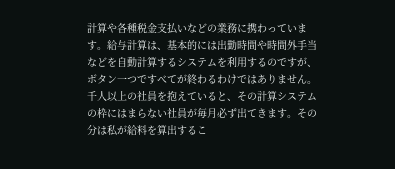計算や各種税金支払いなどの業務に携わっています。給与計算は、基本的には出勤時間や時間外手当などを自動計算するシステムを利用するのですが、ボタン一つですべてが終わるわけではありません。千人以上の社員を抱えていると、その計算システムの枠にはまらない社員が毎月必ず出てきます。その分は私が給料を算出するこ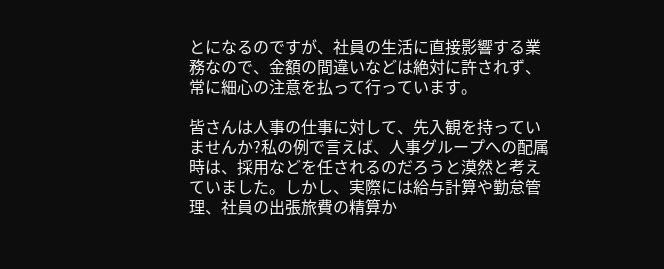とになるのですが、社員の生活に直接影響する業務なので、金額の間違いなどは絶対に許されず、常に細心の注意を払って行っています。

皆さんは人事の仕事に対して、先入観を持っていませんか?私の例で言えば、人事グループへの配属時は、採用などを任されるのだろうと漠然と考えていました。しかし、実際には給与計算や勤怠管理、社員の出張旅費の精算か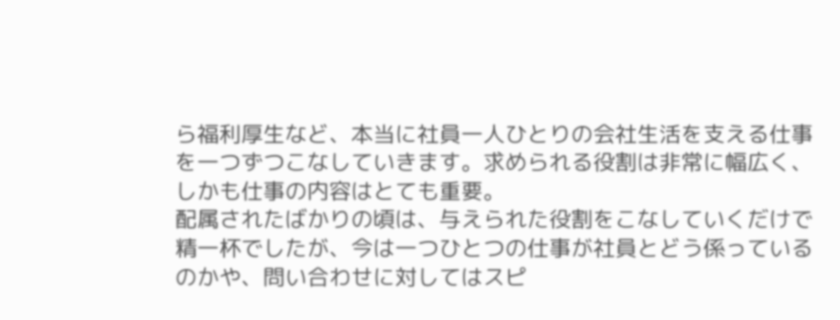ら福利厚生など、本当に社員一人ひとりの会社生活を支える仕事を一つずつこなしていきます。求められる役割は非常に幅広く、しかも仕事の内容はとても重要。
配属されたばかりの頃は、与えられた役割をこなしていくだけで精一杯でしたが、今は一つひとつの仕事が社員とどう係っているのかや、問い合わせに対してはスピ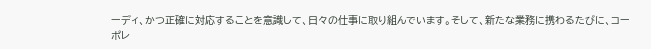ーディ、かつ正確に対応することを意識して、日々の仕事に取り組んでいます。そして、新たな業務に携わるたびに、コーポレ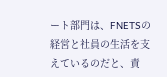ート部門は、FNETSの経営と社員の生活を支えているのだと、責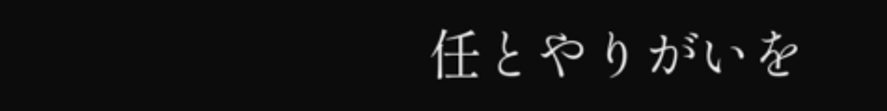任とやりがいを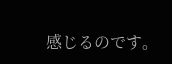感じるのです。